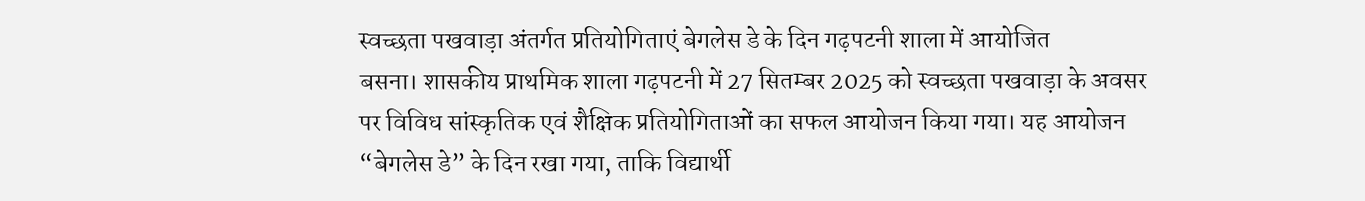स्वच्छता पखवाड़ा अंतर्गत प्रतियोगिताएं बेगलेस डे के दिन गढ़पटनी शाला में आयोजित
बसना। शासकीय प्राथमिक शाला गढ़पटनी में 27 सितम्बर 2025 को स्वच्छता पखवाड़ा के अवसर पर विविध सांस्कृतिक एवं शैक्षिक प्रतियोगिताओं का सफल आयोजन किया गया। यह आयोजन “बेगलेस डे” के दिन रखा गया, ताकि विद्यार्थी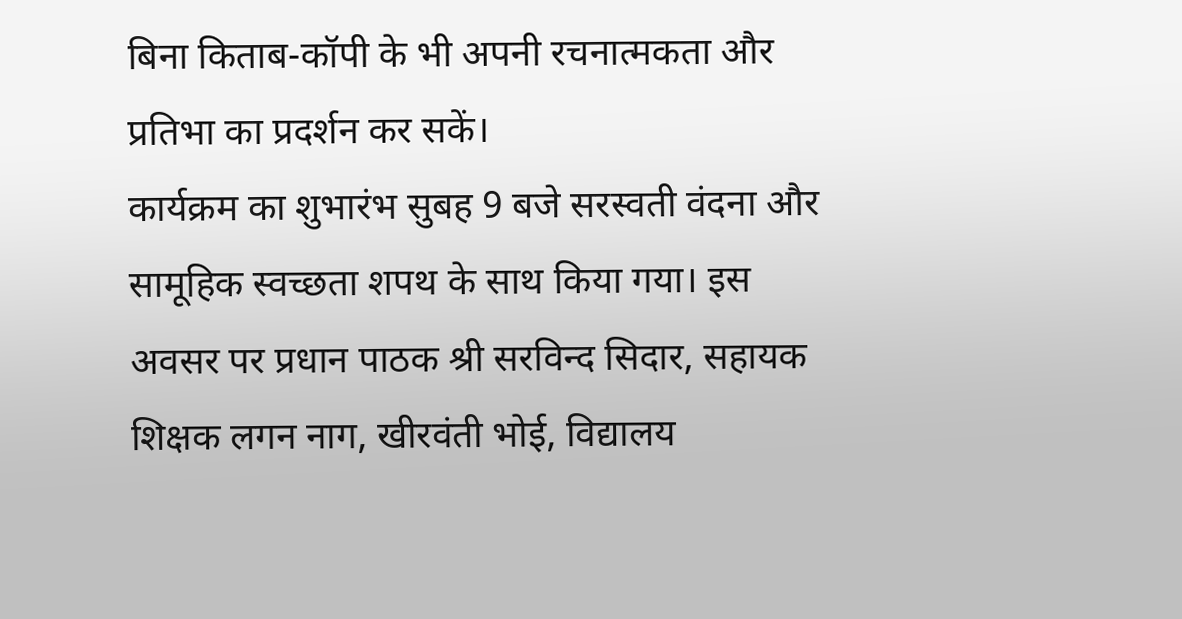बिना किताब-कॉपी के भी अपनी रचनात्मकता और प्रतिभा का प्रदर्शन कर सकें।
कार्यक्रम का शुभारंभ सुबह 9 बजे सरस्वती वंदना और सामूहिक स्वच्छता शपथ के साथ किया गया। इस अवसर पर प्रधान पाठक श्री सरविन्द सिदार, सहायक शिक्षक लगन नाग, खीरवंती भोई, विद्यालय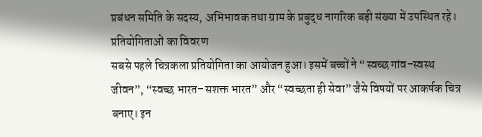प्रबंधन समिति के सदस्य, अभिभावक तथा ग्राम के प्रबुद्ध नागरिक बड़ी संख्या में उपस्थित रहे।
प्रतियोगिताओं का विवरण
सबसे पहले चित्रकला प्रतियोगिता का आयोजन हुआ। इसमें बच्चों ने “स्वच्छ गांव–स्वस्थ जीवन”, “स्वच्छ भारत–सशक्त भारत” और “स्वच्छता ही सेवा” जैसे विषयों पर आकर्षक चित्र बनाए। इन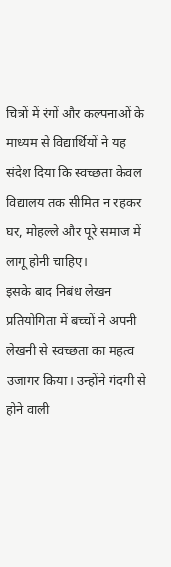चित्रों में रंगों और कल्पनाओं के माध्यम से विद्यार्थियों ने यह संदेश दिया कि स्वच्छता केवल विद्यालय तक सीमित न रहकर घर, मोहल्ले और पूरे समाज में लागू होनी चाहिए।
इसके बाद निबंध लेखन प्रतियोगिता में बच्चों ने अपनी लेखनी से स्वच्छता का महत्व उजागर किया। उन्होंने गंदगी से होने वाली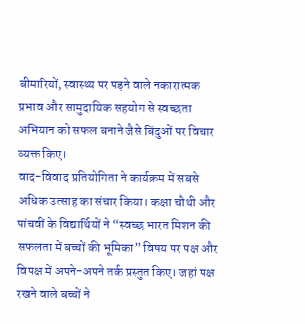बीमारियों, स्वास्थ्य पर पड़ने वाले नकारात्मक प्रभाव और सामुदायिक सहयोग से स्वच्छता अभियान को सफल बनाने जैसे बिंदुओं पर विचार व्यक्त किए।
वाद-विवाद प्रतियोगिता ने कार्यक्रम में सबसे अधिक उत्साह का संचार किया। कक्षा चौथी और पांचवीं के विद्यार्थियों ने “स्वच्छ भारत मिशन की सफलता में बच्चों की भूमिका” विषय पर पक्ष और विपक्ष में अपने-अपने तर्क प्रस्तुत किए। जहां पक्ष रखने वाले बच्चों ने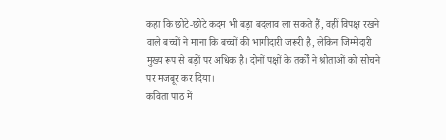कहा कि छोटे-छोटे कदम भी बड़ा बदलाव ला सकते हैं, वहीं विपक्ष रखने वाले बच्चों ने माना कि बच्चों की भागीदारी जरूरी है, लेकिन जिम्मेदारी मुख्य रूप से बड़ों पर अधिक है। दोनों पक्षों के तर्कों ने श्रोताओं को सोचने पर मजबूर कर दिया।
कविता पाठ में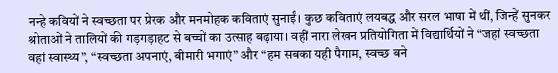नन्हे कवियों ने स्वच्छता पर प्रेरक और मनमोहक कविताएं सुनाईं। कुछ कविताएं लयबद्ध और सरल भाषा में थीं, जिन्हें सुनकर श्रोताओं ने तालियों की गड़गड़ाहट से बच्चों का उत्साह बढ़ाया। वहीं नारा लेखन प्रतियोगिता में विद्यार्थियों ने “जहां स्वच्छता वहां स्वास्थ्य”, “स्वच्छता अपनाएं, बीमारी भगाएं” और “हम सबका यही पैगाम, स्वच्छ बने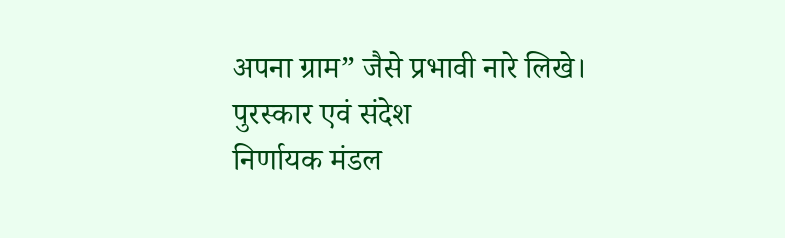अपना ग्राम” जैसे प्रभावी नारे लिखे।
पुरस्कार एवं संदेश
निर्णायक मंडल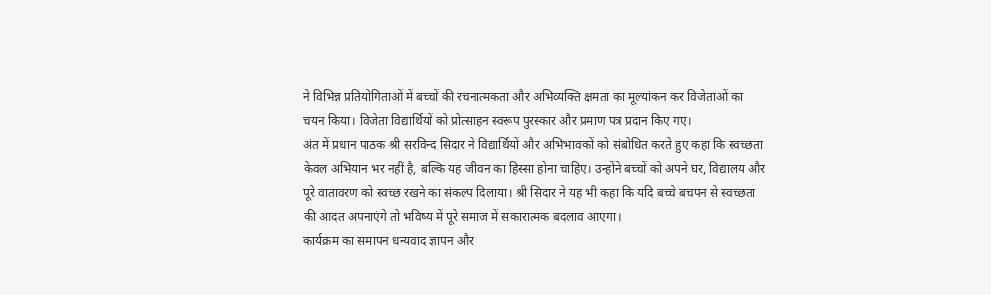ने विभिन्न प्रतियोगिताओं में बच्चों की रचनात्मकता और अभिव्यक्ति क्षमता का मूल्यांकन कर विजेताओं का चयन किया। विजेता विद्यार्थियों को प्रोत्साहन स्वरूप पुरस्कार और प्रमाण पत्र प्रदान किए गए।
अंत में प्रधान पाठक श्री सरविन्द सिदार ने विद्यार्थियों और अभिभावकों को संबोधित करते हुए कहा कि स्वच्छता केवल अभियान भर नहीं है, बल्कि यह जीवन का हिस्सा होना चाहिए। उन्होंने बच्चों को अपने घर, विद्यालय और पूरे वातावरण को स्वच्छ रखने का संकल्प दिलाया। श्री सिदार ने यह भी कहा कि यदि बच्चे बचपन से स्वच्छता की आदत अपनाएंगे तो भविष्य में पूरे समाज में सकारात्मक बदलाव आएगा।
कार्यक्रम का समापन धन्यवाद ज्ञापन और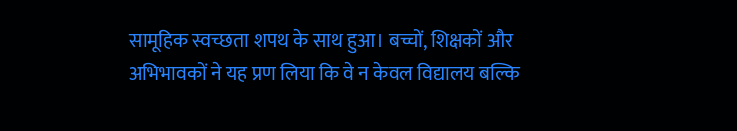सामूहिक स्वच्छता शपथ के साथ हुआ। बच्चों, शिक्षकों और अभिभावकों ने यह प्रण लिया कि वे न केवल विद्यालय बल्कि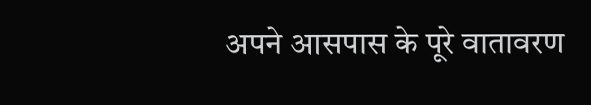अपने आसपास के पूरे वातावरण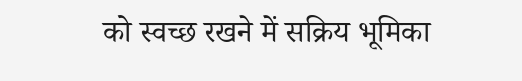को स्वच्छ रखने में सक्रिय भूमिका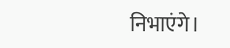निभाएंगे।